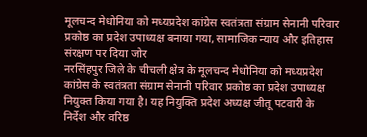मूलचन्द मेधोनिया को मध्यप्रदेश कांग्रेस स्वतंत्रता संग्राम सेनानी परिवार प्रकोष्ठ का प्रदेश उपाध्यक्ष बनाया गया, सामाजिक न्याय और इतिहास संरक्षण पर दिया जोर
नरसिंहपुर जिले के चीचली क्षेत्र के मूलचन्द मेधोनिया को मध्यप्रदेश कांग्रेस के स्वतंत्रता संग्राम सेनानी परिवार प्रकोष्ठ का प्रदेश उपाध्यक्ष नियुक्त किया गया है। यह नियुक्ति प्रदेश अध्यक्ष जीतू पटवारी के निर्देश और वरिष्ठ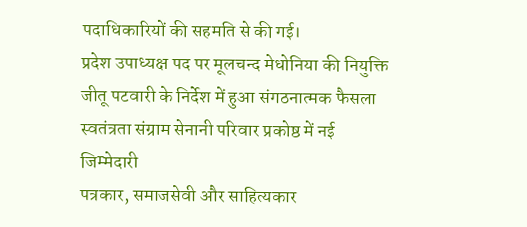पदाधिकारियों की सहमति से की गई।
प्रदेश उपाध्यक्ष पद पर मूलचन्द मेधोनिया की नियुक्ति
जीतू पटवारी के निर्देश में हुआ संगठनात्मक फैसला
स्वतंत्रता संग्राम सेनानी परिवार प्रकोष्ठ में नई जिम्मेदारी
पत्रकार, समाजसेवी और साहित्यकार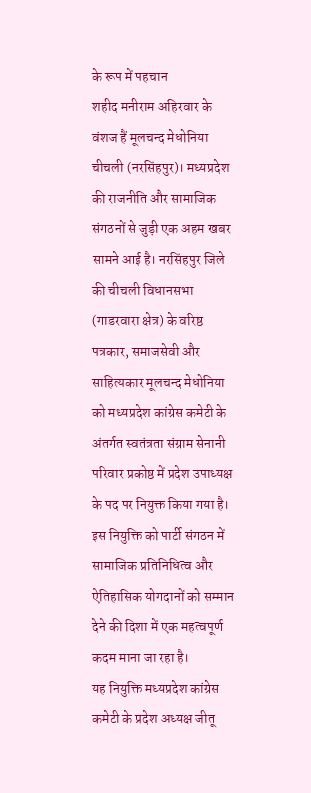के रूप में पहचान
शहीद मनीराम अहिरवार के वंशज हैं मूलचन्द मेधोनिया
चीचली (नरसिंहपुर)। मध्यप्रदेश की राजनीति और सामाजिक संगठनों से जुड़ी एक अहम खबर सामने आई है। नरसिंहपुर जिले की चीचली विधानसभा (गाडरवारा क्षेत्र) के वरिष्ठ पत्रकार, समाजसेवी और साहित्यकार मूलचन्द मेधोनिया को मध्यप्रदेश कांग्रेस कमेटी के अंतर्गत स्वतंत्रता संग्राम सेनानी परिवार प्रकोष्ठ में प्रदेश उपाध्यक्ष के पद पर नियुक्त किया गया है। इस नियुक्ति को पार्टी संगठन में सामाजिक प्रतिनिधित्व और ऐतिहासिक योगदानों को सम्मान देने की दिशा में एक महत्वपूर्ण कदम माना जा रहा है।
यह नियुक्ति मध्यप्रदेश कांग्रेस कमेटी के प्रदेश अध्यक्ष जीतू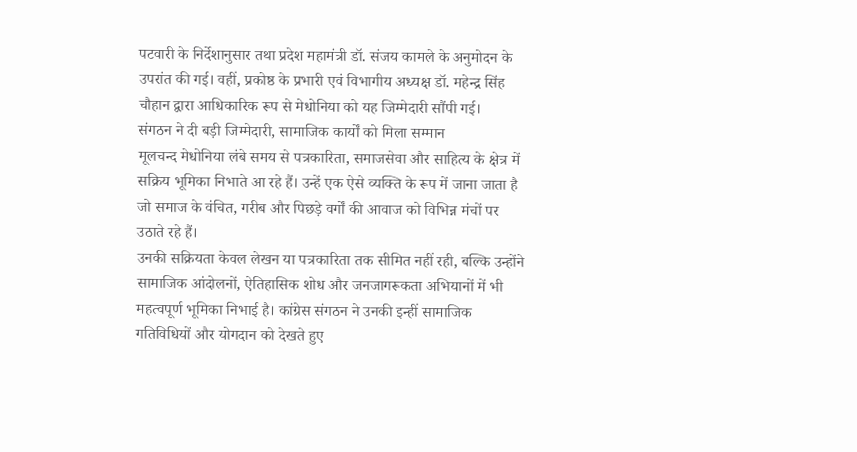पटवारी के निर्देशानुसार तथा प्रदेश महामंत्री डॉ. संजय कामले के अनुमोदन के उपरांत की गई। वहीं, प्रकोष्ठ के प्रभारी एवं विभागीय अध्यक्ष डॉ. महेन्द्र सिंह चौहान द्वारा आधिकारिक रूप से मेधोनिया को यह जिम्मेदारी सौंपी गई।
संगठन ने दी बड़ी जिम्मेदारी, सामाजिक कार्यों को मिला सम्मान
मूलचन्द मेधोनिया लंबे समय से पत्रकारिता, समाजसेवा और साहित्य के क्षेत्र में सक्रिय भूमिका निभाते आ रहे हैं। उन्हें एक ऐसे व्यक्ति के रूप में जाना जाता है जो समाज के वंचित, गरीब और पिछड़े वर्गों की आवाज को विभिन्न मंचों पर उठाते रहे हैं।
उनकी सक्रियता केवल लेखन या पत्रकारिता तक सीमित नहीं रही, बल्कि उन्होंने सामाजिक आंदोलनों, ऐतिहासिक शोध और जनजागरूकता अभियानों में भी महत्वपूर्ण भूमिका निभाई है। कांग्रेस संगठन ने उनकी इन्हीं सामाजिक गतिविधियों और योगदान को देखते हुए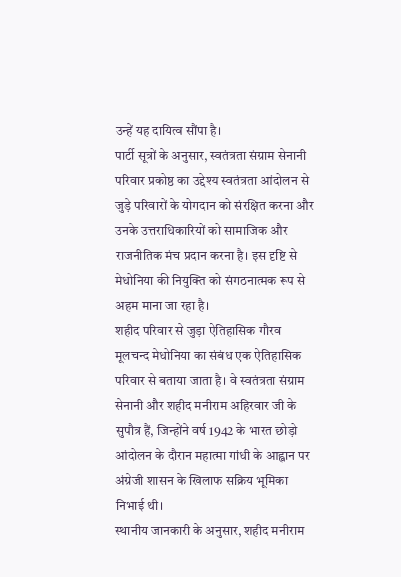उन्हें यह दायित्व सौंपा है।
पार्टी सूत्रों के अनुसार, स्वतंत्रता संग्राम सेनानी परिवार प्रकोष्ठ का उद्देश्य स्वतंत्रता आंदोलन से जुड़े परिवारों के योगदान को संरक्षित करना और उनके उत्तराधिकारियों को सामाजिक और राजनीतिक मंच प्रदान करना है। इस दृष्टि से मेधोनिया की नियुक्ति को संगठनात्मक रूप से अहम माना जा रहा है।
शहीद परिवार से जुड़ा ऐतिहासिक गौरव
मूलचन्द मेधोनिया का संबंध एक ऐतिहासिक परिवार से बताया जाता है। वे स्वतंत्रता संग्राम सेनानी और शहीद मनीराम अहिरवार जी के सुपौत्र हैं, जिन्होंने वर्ष 1942 के भारत छोड़ो आंदोलन के दौरान महात्मा गांधी के आह्वान पर अंग्रेजी शासन के खिलाफ सक्रिय भूमिका निभाई थी।
स्थानीय जानकारी के अनुसार, शहीद मनीराम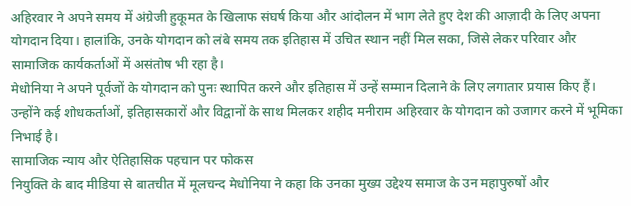अहिरवार ने अपने समय में अंग्रेजी हुकूमत के खिलाफ संघर्ष किया और आंदोलन में भाग लेते हुए देश की आज़ादी के लिए अपना योगदान दिया। हालांकि, उनके योगदान को लंबे समय तक इतिहास में उचित स्थान नहीं मिल सका, जिसे लेकर परिवार और सामाजिक कार्यकर्ताओं में असंतोष भी रहा है।
मेधोनिया ने अपने पूर्वजों के योगदान को पुनः स्थापित करने और इतिहास में उन्हें सम्मान दिलाने के लिए लगातार प्रयास किए हैं। उन्होंने कई शोधकर्ताओं, इतिहासकारों और विद्वानों के साथ मिलकर शहीद मनीराम अहिरवार के योगदान को उजागर करने में भूमिका निभाई है।
सामाजिक न्याय और ऐतिहासिक पहचान पर फोकस
नियुक्ति के बाद मीडिया से बातचीत में मूलचन्द मेधोनिया ने कहा कि उनका मुख्य उद्देश्य समाज के उन महापुरुषों और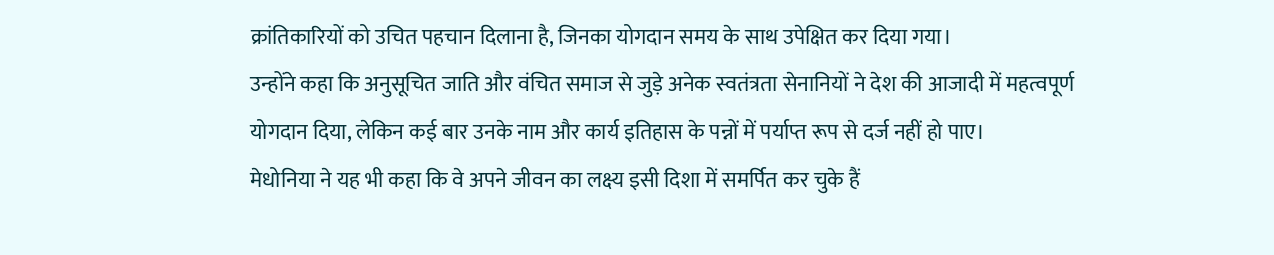क्रांतिकारियों को उचित पहचान दिलाना है, जिनका योगदान समय के साथ उपेक्षित कर दिया गया।
उन्होंने कहा कि अनुसूचित जाति और वंचित समाज से जुड़े अनेक स्वतंत्रता सेनानियों ने देश की आजादी में महत्वपूर्ण योगदान दिया, लेकिन कई बार उनके नाम और कार्य इतिहास के पन्नों में पर्याप्त रूप से दर्ज नहीं हो पाए।
मेधोनिया ने यह भी कहा कि वे अपने जीवन का लक्ष्य इसी दिशा में समर्पित कर चुके हैं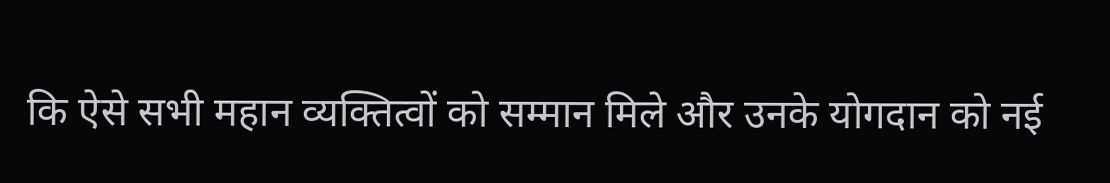कि ऐसे सभी महान व्यक्तित्वों को सम्मान मिले और उनके योगदान को नई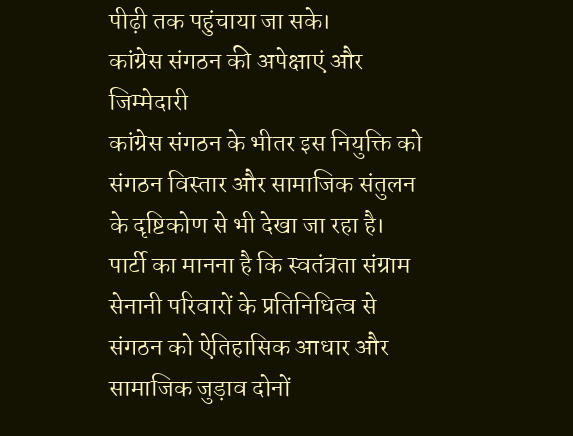पीढ़ी तक पहुंचाया जा सके।
कांग्रेस संगठन की अपेक्षाएं और जिम्मेदारी
कांग्रेस संगठन के भीतर इस नियुक्ति को संगठन विस्तार और सामाजिक संतुलन के दृष्टिकोण से भी देखा जा रहा है। पार्टी का मानना है कि स्वतंत्रता संग्राम सेनानी परिवारों के प्रतिनिधित्व से संगठन को ऐतिहासिक आधार और सामाजिक जुड़ाव दोनों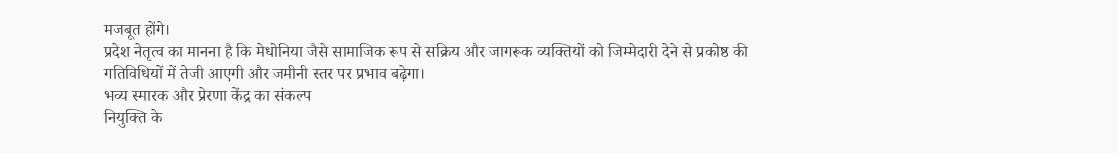मजबूत होंगे।
प्रदेश नेतृत्व का मानना है कि मेधोनिया जैसे सामाजिक रूप से सक्रिय और जागरूक व्यक्तियों को जिम्मेदारी देने से प्रकोष्ठ की गतिविधियों में तेजी आएगी और जमीनी स्तर पर प्रभाव बढ़ेगा।
भव्य स्मारक और प्रेरणा केंद्र का संकल्प
नियुक्ति के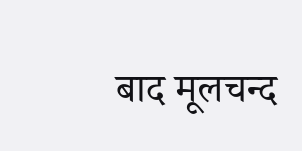बाद मूलचन्द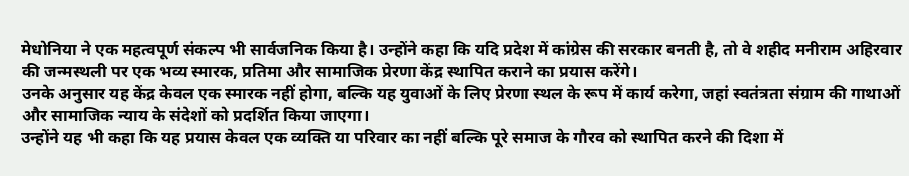मेधोनिया ने एक महत्वपूर्ण संकल्प भी सार्वजनिक किया है। उन्होंने कहा कि यदि प्रदेश में कांग्रेस की सरकार बनती है, तो वे शहीद मनीराम अहिरवार की जन्मस्थली पर एक भव्य स्मारक, प्रतिमा और सामाजिक प्रेरणा केंद्र स्थापित कराने का प्रयास करेंगे।
उनके अनुसार यह केंद्र केवल एक स्मारक नहीं होगा, बल्कि यह युवाओं के लिए प्रेरणा स्थल के रूप में कार्य करेगा, जहां स्वतंत्रता संग्राम की गाथाओं और सामाजिक न्याय के संदेशों को प्रदर्शित किया जाएगा।
उन्होंने यह भी कहा कि यह प्रयास केवल एक व्यक्ति या परिवार का नहीं बल्कि पूरे समाज के गौरव को स्थापित करने की दिशा में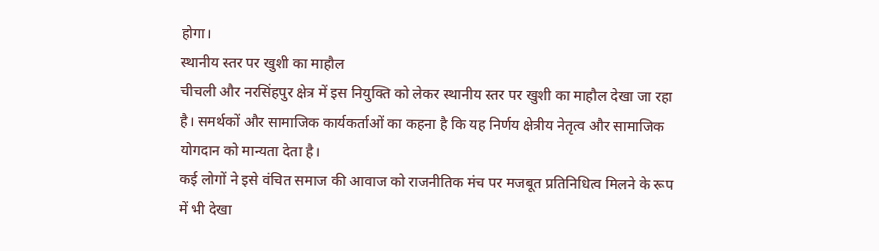होगा।
स्थानीय स्तर पर खुशी का माहौल
चीचली और नरसिंहपुर क्षेत्र में इस नियुक्ति को लेकर स्थानीय स्तर पर खुशी का माहौल देखा जा रहा है। समर्थकों और सामाजिक कार्यकर्ताओं का कहना है कि यह निर्णय क्षेत्रीय नेतृत्व और सामाजिक योगदान को मान्यता देता है।
कई लोगों ने इसे वंचित समाज की आवाज को राजनीतिक मंच पर मजबूत प्रतिनिधित्व मिलने के रूप में भी देखा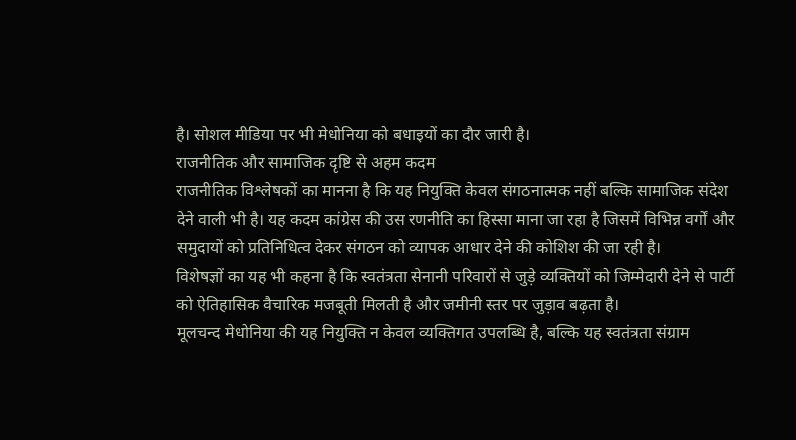है। सोशल मीडिया पर भी मेधोनिया को बधाइयों का दौर जारी है।
राजनीतिक और सामाजिक दृष्टि से अहम कदम
राजनीतिक विश्लेषकों का मानना है कि यह नियुक्ति केवल संगठनात्मक नहीं बल्कि सामाजिक संदेश देने वाली भी है। यह कदम कांग्रेस की उस रणनीति का हिस्सा माना जा रहा है जिसमें विभिन्न वर्गों और समुदायों को प्रतिनिधित्व देकर संगठन को व्यापक आधार देने की कोशिश की जा रही है।
विशेषज्ञों का यह भी कहना है कि स्वतंत्रता सेनानी परिवारों से जुड़े व्यक्तियों को जिम्मेदारी देने से पार्टी को ऐतिहासिक वैचारिक मजबूती मिलती है और जमीनी स्तर पर जुड़ाव बढ़ता है।
मूलचन्द मेधोनिया की यह नियुक्ति न केवल व्यक्तिगत उपलब्धि है, बल्कि यह स्वतंत्रता संग्राम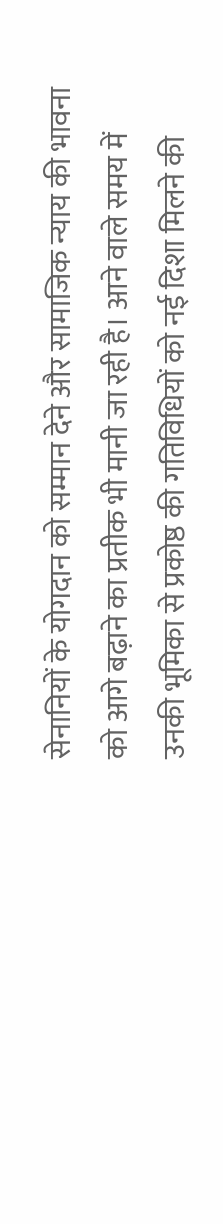सेनानियों के योगदान को सम्मान देने और सामाजिक न्याय की भावना को आगे बढ़ाने का प्रतीक भी मानी जा रही है। आने वाले समय में उनकी भूमिका से प्रकोष्ठ की गतिविधियों को नई दिशा मिलने की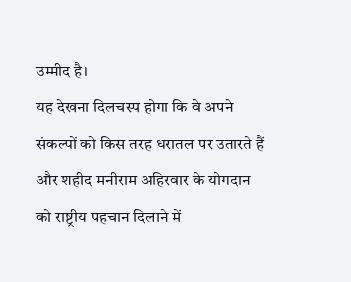उम्मीद है।
यह देखना दिलचस्प होगा कि वे अपने संकल्पों को किस तरह धरातल पर उतारते हैं और शहीद मनीराम अहिरवार के योगदान को राष्ट्रीय पहचान दिलाने में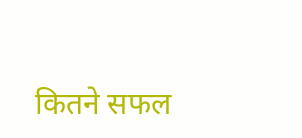कितने सफल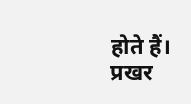होते हैं।
प्रखर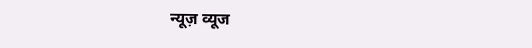न्यूज़ व्यूज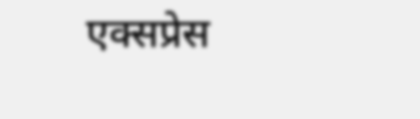एक्सप्रेस